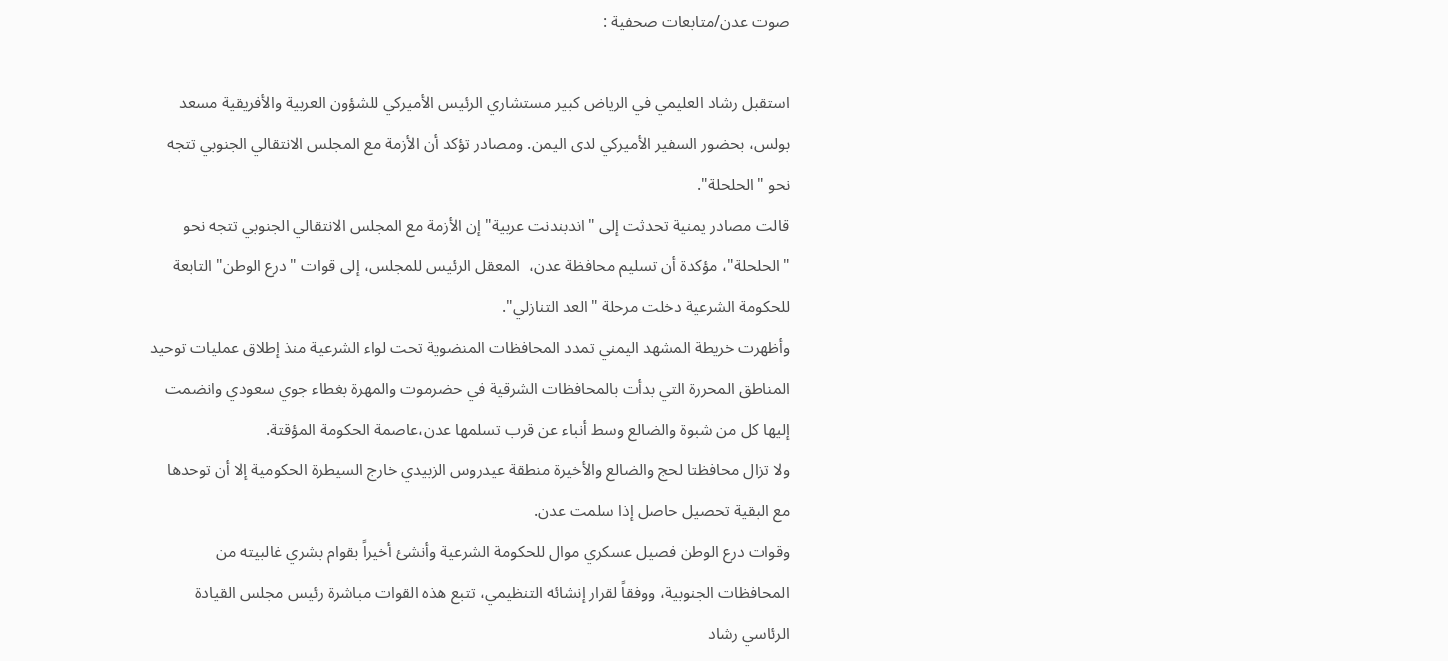صوت عدن/متابعات صحفية :

استقبل رشاد العليمي في الرياض كبير مستشاري الرئيس الأميركي للشؤون العربية والأفريقية مسعد بولس، بحضور السفير الأميركي لدى اليمن. ومصادر تؤكد أن الأزمة مع المجلس الانتقالي الجنوبي تتجه نحو "الحلحلة".
قالت مصادر يمنية تحدثت إلى "اندبندنت عربية" إن الأزمة مع المجلس الانتقالي الجنوبي تتجه نحو "الحلحلة"، مؤكدة أن تسليم محافظة عدن،  المعقل الرئيس للمجلس، إلى قوات "درع الوطن" التابعة للحكومة الشرعية دخلت مرحلة "العد التنازلي".
وأظهرت خريطة المشهد اليمني تمدد المحافظات المنضوية تحت لواء الشرعية منذ إطلاق عمليات توحيد المناطق المحررة التي بدأت بالمحافظات الشرقية في حضرموت والمهرة بغطاء جوي سعودي وانضمت إليها كل من شبوة والضالع وسط أنباء عن قرب تسلمها عدن،عاصمة الحكومة المؤقتة.
ولا تزال محافظتا لحج والضالع والأخيرة منطقة عيدروس الزبيدي خارج السيطرة الحكومية إلا أن توحدها مع البقية تحصيل حاصل إذا سلمت عدن.
وقوات درع الوطن فصيل عسكري موال للحكومة الشرعية وأنشئ أخيراً بقوام بشري غالبيته من المحافظات الجنوبية، ووفقاً لقرار إنشائه التنظيمي، تتبع هذه القوات مباشرة رئيس مجلس القيادة الرئاسي رشاد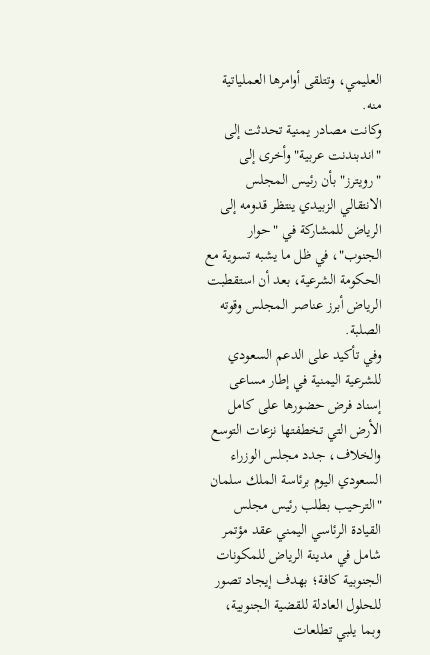العليمي، وتتلقى أوامرها العملياتية منه.
وكانت مصادر يمنية تحدثت إلى "اندبندنت عربية" وأخرى إلى "رويترز" بأن رئيس المجلس الانتقالي الزبيدي ينتظر قدومه إلى الرياض للمشاركة في "حوار الجنوب"، في ظل ما يشبه تسوية مع الحكومة الشرعية، بعد أن استقطبت الرياض أبرز عناصر المجلس وقوته الصلبة.
وفي تأكيد على الدعم السعودي للشرعية اليمنية في إطار مساعى إسناد فرض حضورها على كامل الأرض التي تخطفتها نزعات التوسع والخلاف، جدد مجلس الوزراء السعودي اليوم برئاسة الملك سلمان "الترحيب بطلب رئيس مجلس القيادة الرئاسي اليمني عقد مؤتمر شامل في مدينة الرياض للمكونات الجنوبية كافة؛ بهدف إيجاد تصور للحلول العادلة للقضية الجنوبية، وبما يلبي تطلعات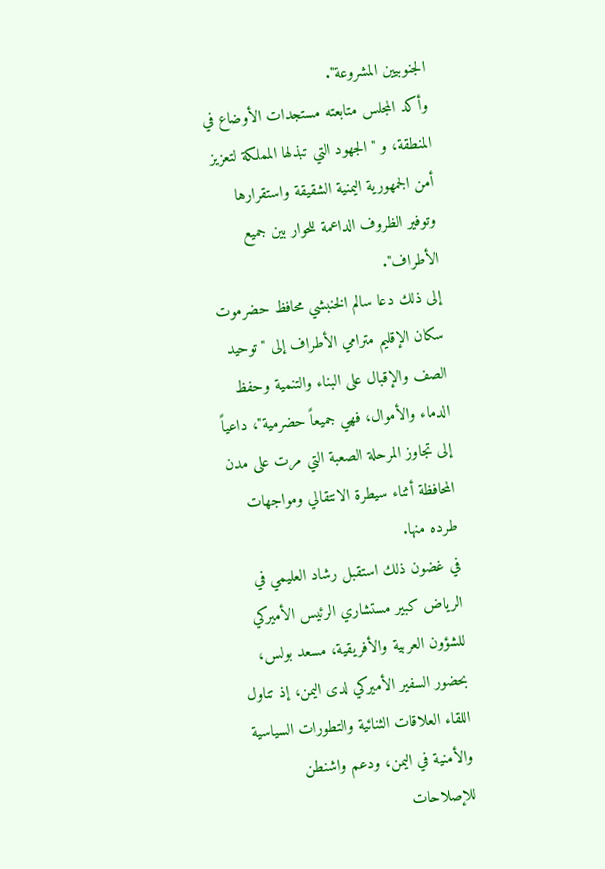الجنوبيين المشروعة".
وأكد المجلس متابعته مستجدات الأوضاع في المنطقة، و "الجهود التي تبذلها المملكة لتعزيز أمن الجمهورية اليمنية الشقيقة واستقرارها وتوفير الظروف الداعمة للحوار بين جميع الأطراف".
إلى ذلك دعا سالم الخنبشي محافظ حضرموت سكان الإقليم مترامي الأطراف إلى "توحيد الصف والإقبال على البناء والتنمية وحفظ الدماء والأموال، فهي جميعاً حضرمية"، داعياً إلى تجاوز المرحلة الصعبة التي مرت على مدن المحافظة أثناء سيطرة الانتقالي ومواجهات طرده منها.
في غضون ذلك استقبل رشاد العليمي في الرياض كبير مستشاري الرئيس الأميركي للشؤون العربية والأفريقية، مسعد بولس، بحضور السفير الأميركي لدى اليمن، إذ تناول اللقاء العلاقات الثنائية والتطورات السياسية والأمنية في اليمن، ودعم واشنطن للإصلاحات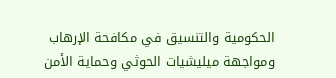الحكومية والتنسيق في مكافحة الإرهاب ومواجهة ميليشيات الحوثي وحماية الأمن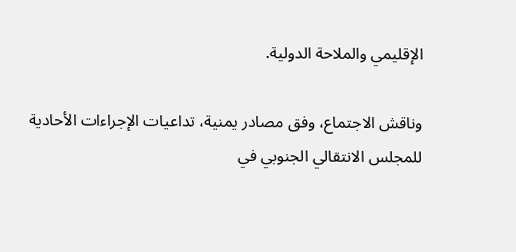الإقليمي والملاحة الدولية.

وناقش الاجتماع، وفق مصادر يمنية، تداعيات الإجراءات الأحادية للمجلس الانتقالي الجنوبي في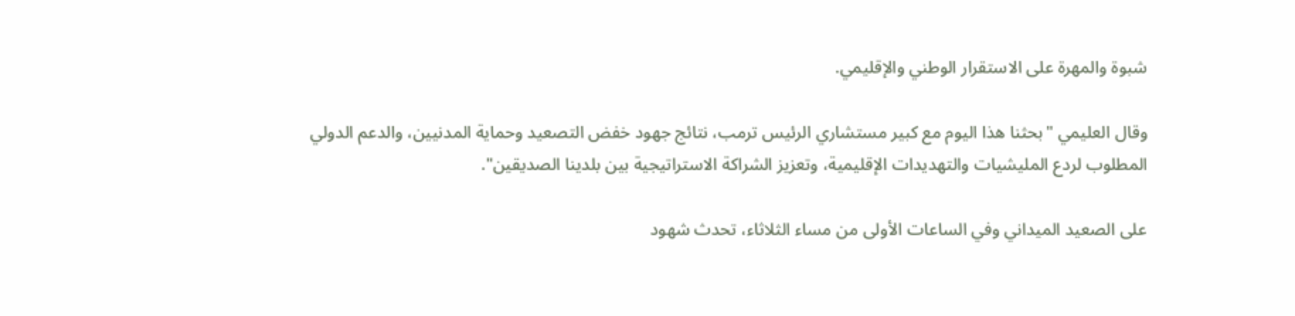شبوة والمهرة على الاستقرار الوطني والإقليمي.

وقال العليمي "بحثنا هذا اليوم مع كبير مستشاري الرئيس ترمب، نتائج جهود خفض التصعيد وحماية المدنيين، والدعم الدولي  المطلوب لردع المليشيات والتهديدات الإقليمية، وتعزيز الشراكة الاستراتيجية بين بلدينا الصديقين".

على الصعيد الميداني وفي الساعات الأولى من مساء الثلاثاء، تحدث شهود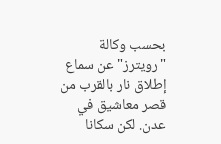بحسب وكالة "رويترز" عن سماع إطلاق نار بالقرب من قصر معاشيق في عدن. لكن سكانا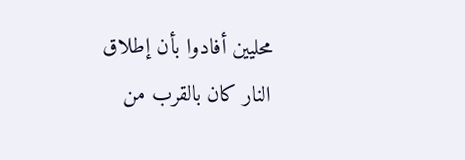محليين أفادوا بأن إطلاق النار كان بالقرب من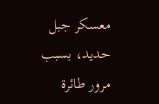معسكر جبل حديد، بسبب مرور طائرة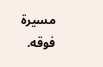مسيرة فوقه.